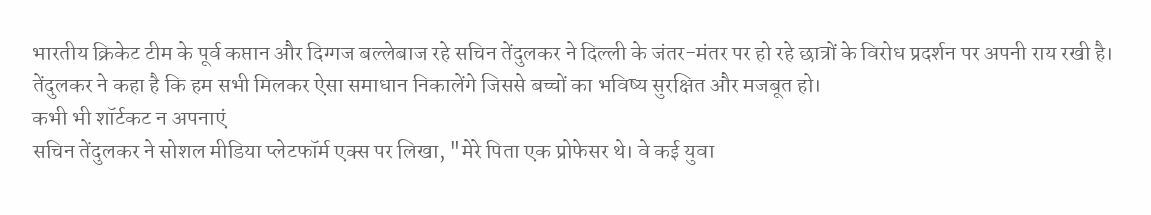भारतीय क्रिकेट टीम के पूर्व कप्तान और दिग्गज बल्लेबाज रहे सचिन तेंदुलकर ने दिल्ली के जंतर-मंतर पर हो रहे छात्रों के विरोध प्रदर्शन पर अपनी राय रखी है। तेंदुलकर ने कहा है कि हम सभी मिलकर ऐसा समाधान निकालेंगे जिससे बच्चों का भविष्य सुरक्षित और मजबूत हो।
कभी भी शॉर्टकट न अपनाएं
सचिन तेंदुलकर ने सोशल मीडिया प्लेटफॉर्म एक्स पर लिखा, "मेरे पिता एक प्रोफेसर थे। वे कई युवा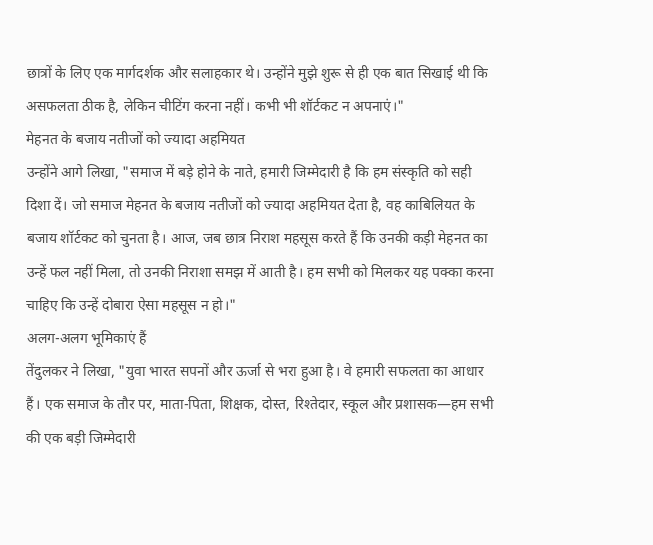छात्रों के लिए एक मार्गदर्शक और सलाहकार थे। उन्होंने मुझे शुरू से ही एक बात सिखाई थी कि असफलता ठीक है, लेकिन चीटिंग करना नहीं। कभी भी शॉर्टकट न अपनाएं।"
मेहनत के बजाय नतीजों को ज्यादा अहमियत
उन्होंने आगे लिखा, "समाज में बड़े होने के नाते, हमारी जिम्मेदारी है कि हम संस्कृति को सही दिशा दें। जो समाज मेहनत के बजाय नतीजों को ज्यादा अहमियत देता है, वह काबिलियत के बजाय शॉर्टकट को चुनता है। आज, जब छात्र निराश महसूस करते हैं कि उनकी कड़ी मेहनत का उन्हें फल नहीं मिला, तो उनकी निराशा समझ में आती है। हम सभी को मिलकर यह पक्का करना चाहिए कि उन्हें दोबारा ऐसा महसूस न हो।"
अलग-अलग भूमिकाएं हैं
तेंदुलकर ने लिखा, "युवा भारत सपनों और ऊर्जा से भरा हुआ है। वे हमारी सफलता का आधार हैं। एक समाज के तौर पर, माता-पिता, शिक्षक, दोस्त, रिश्तेदार, स्कूल और प्रशासक—हम सभी की एक बड़ी जिम्मेदारी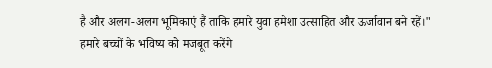है और अलग-अलग भूमिकाएं हैं ताकि हमारे युवा हमेशा उत्साहित और ऊर्जावान बने रहें।"
हमारे बच्चों के भविष्य को मजबूत करेंगे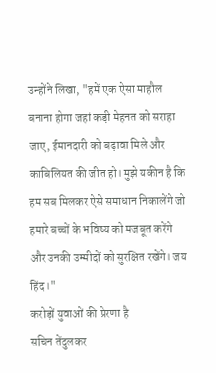उन्होंने लिखा, "हमें एक ऐसा माहौल बनाना होगा जहां कड़ी मेहनत को सराहा जाए, ईमानदारी को बढ़ावा मिले और काबिलियत की जीत हो। मुझे यकीन है कि हम सब मिलकर ऐसे समाधान निकालेंगे जो हमारे बच्चों के भविष्य को मजबूत करेंगे और उनकी उम्मीदों को सुरक्षित रखेंगे। जय हिंद।"
करोड़ों युवाओं की प्रेरणा है
सचिन तेंदुलकर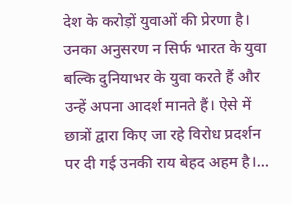देश के करोड़ों युवाओं की प्रेरणा है। उनका अनुसरण न सिर्फ भारत के युवा बल्कि दुनियाभर के युवा करते हैं और उन्हें अपना आदर्श मानते हैं। ऐसे में छात्रों द्वारा किए जा रहे विरोध प्रदर्शन पर दी गई उनकी राय बेहद अहम है।…